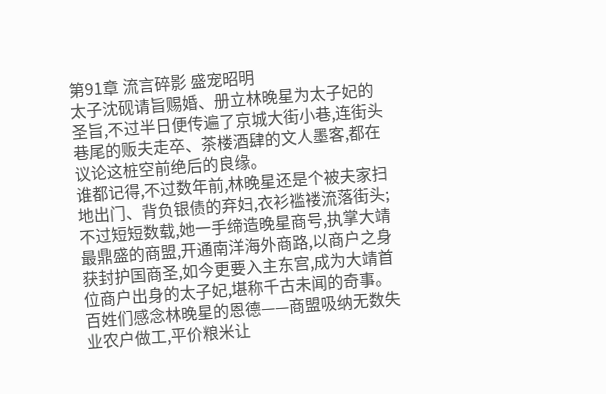第91章 流言碎影 盛宠昭明
太子沈砚请旨赐婚、册立林晚星为太子妃的圣旨,不过半日便传遍了京城大街小巷,连街头巷尾的贩夫走卒、茶楼酒肆的文人墨客,都在议论这桩空前绝后的良缘。
谁都记得,不过数年前,林晚星还是个被夫家扫地出门、背负银债的弃妇,衣衫褴褛流落街头;不过短短数载,她一手缔造晚星商号,执掌大靖最鼎盛的商盟,开通南洋海外商路,以商户之身获封护国商圣,如今更要入主东宫,成为大靖首位商户出身的太子妃,堪称千古未闻的奇事。
百姓们感念林晚星的恩德——商盟吸纳无数失业农户做工,平价粮米让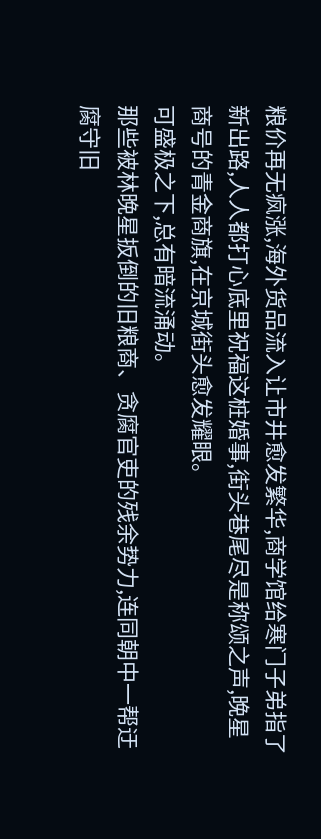粮价再无疯涨,海外货品流入让市井愈发繁华,商学馆给寒门子弟指了新出路,人人都打心底里祝福这桩婚事,街头巷尾尽是称颂之声,晚星商号的青金商旗,在京城街头愈发耀眼。
可盛极之下,总有暗流涌动。
那些被林晚星扳倒的旧粮商、贪腐官吏的残余势力,连同朝中一帮迂腐守旧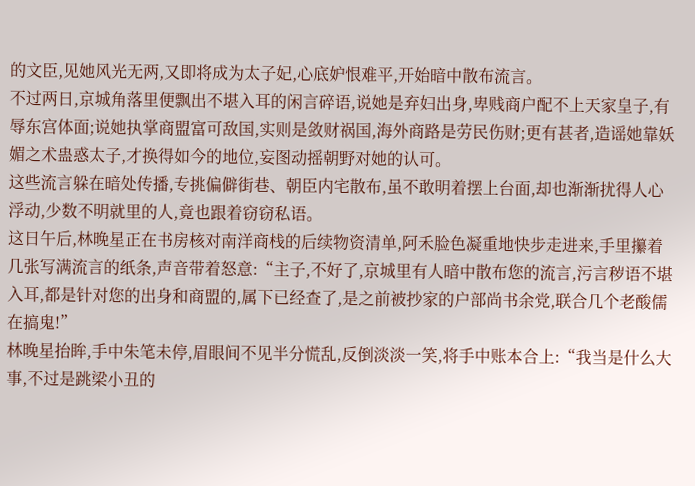的文臣,见她风光无两,又即将成为太子妃,心底妒恨难平,开始暗中散布流言。
不过两日,京城角落里便飘出不堪入耳的闲言碎语,说她是弃妇出身,卑贱商户配不上天家皇子,有辱东宫体面;说她执掌商盟富可敌国,实则是敛财祸国,海外商路是劳民伤财;更有甚者,造谣她靠妖媚之术蛊惑太子,才换得如今的地位,妄图动摇朝野对她的认可。
这些流言躲在暗处传播,专挑偏僻街巷、朝臣内宅散布,虽不敢明着摆上台面,却也渐渐扰得人心浮动,少数不明就里的人,竟也跟着窃窃私语。
这日午后,林晚星正在书房核对南洋商栈的后续物资清单,阿禾脸色凝重地快步走进来,手里攥着几张写满流言的纸条,声音带着怒意:“主子,不好了,京城里有人暗中散布您的流言,污言秽语不堪入耳,都是针对您的出身和商盟的,属下已经查了,是之前被抄家的户部尚书余党,联合几个老酸儒在搞鬼!”
林晚星抬眸,手中朱笔未停,眉眼间不见半分慌乱,反倒淡淡一笑,将手中账本合上:“我当是什么大事,不过是跳梁小丑的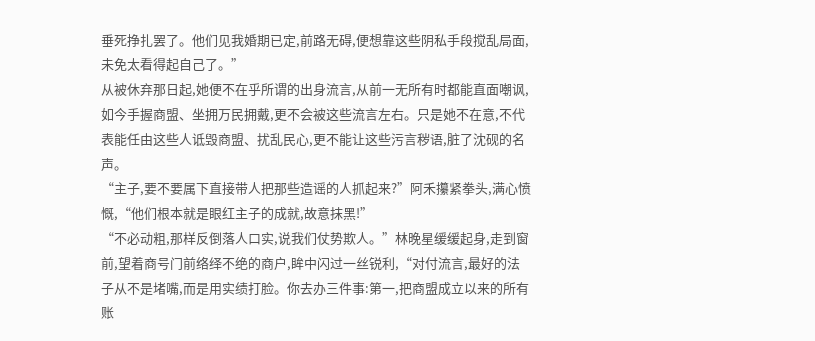垂死挣扎罢了。他们见我婚期已定,前路无碍,便想靠这些阴私手段搅乱局面,未免太看得起自己了。”
从被休弃那日起,她便不在乎所谓的出身流言,从前一无所有时都能直面嘲讽,如今手握商盟、坐拥万民拥戴,更不会被这些流言左右。只是她不在意,不代表能任由这些人诋毁商盟、扰乱民心,更不能让这些污言秽语,脏了沈砚的名声。
“主子,要不要属下直接带人把那些造谣的人抓起来?”阿禾攥紧拳头,满心愤慨,“他们根本就是眼红主子的成就,故意抹黑!”
“不必动粗,那样反倒落人口实,说我们仗势欺人。”林晚星缓缓起身,走到窗前,望着商号门前络绎不绝的商户,眸中闪过一丝锐利,“对付流言,最好的法子从不是堵嘴,而是用实绩打脸。你去办三件事:第一,把商盟成立以来的所有账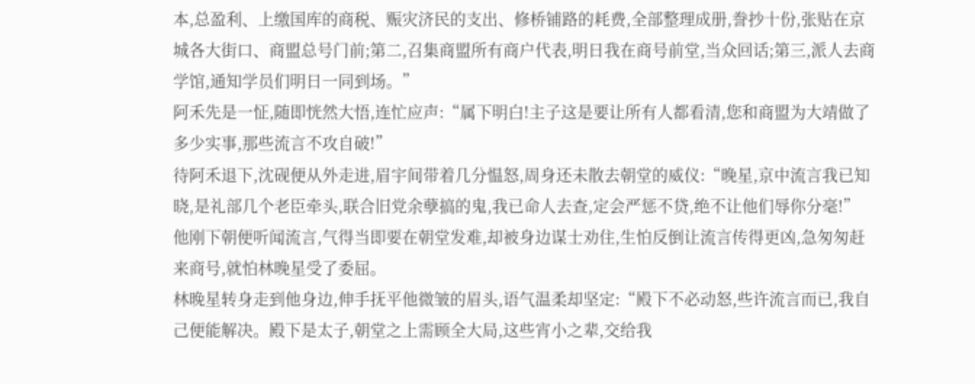本,总盈利、上缴国库的商税、赈灾济民的支出、修桥铺路的耗费,全部整理成册,誊抄十份,张贴在京城各大街口、商盟总号门前;第二,召集商盟所有商户代表,明日我在商号前堂,当众回话;第三,派人去商学馆,通知学员们明日一同到场。”
阿禾先是一怔,随即恍然大悟,连忙应声:“属下明白!主子这是要让所有人都看清,您和商盟为大靖做了多少实事,那些流言不攻自破!”
待阿禾退下,沈砚便从外走进,眉宇间带着几分愠怒,周身还未散去朝堂的威仪:“晚星,京中流言我已知晓,是礼部几个老臣牵头,联合旧党余孽搞的鬼,我已命人去查,定会严惩不贷,绝不让他们辱你分毫!”
他刚下朝便听闻流言,气得当即要在朝堂发难,却被身边谋士劝住,生怕反倒让流言传得更凶,急匆匆赶来商号,就怕林晚星受了委屈。
林晚星转身走到他身边,伸手抚平他微皱的眉头,语气温柔却坚定:“殿下不必动怒,些许流言而已,我自己便能解决。殿下是太子,朝堂之上需顾全大局,这些宵小之辈,交给我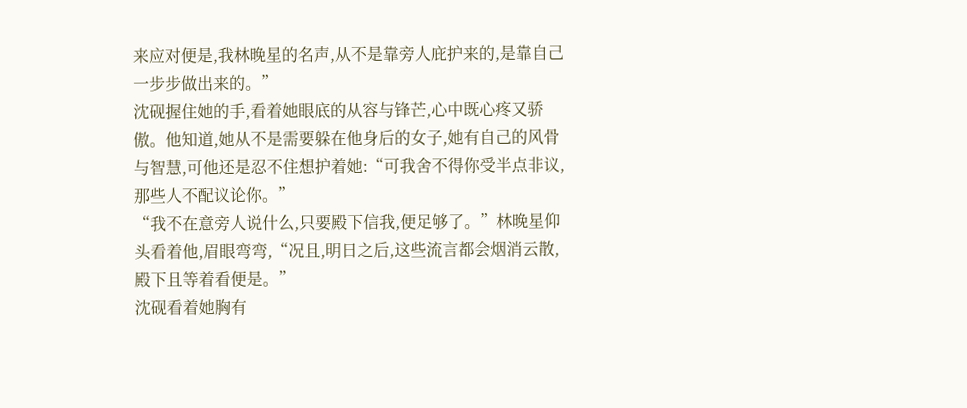来应对便是,我林晚星的名声,从不是靠旁人庇护来的,是靠自己一步步做出来的。”
沈砚握住她的手,看着她眼底的从容与锋芒,心中既心疼又骄傲。他知道,她从不是需要躲在他身后的女子,她有自己的风骨与智慧,可他还是忍不住想护着她:“可我舍不得你受半点非议,那些人不配议论你。”
“我不在意旁人说什么,只要殿下信我,便足够了。”林晚星仰头看着他,眉眼弯弯,“况且,明日之后,这些流言都会烟消云散,殿下且等着看便是。”
沈砚看着她胸有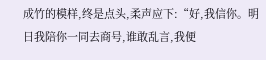成竹的模样,终是点头,柔声应下:“好,我信你。明日我陪你一同去商号,谁敢乱言,我便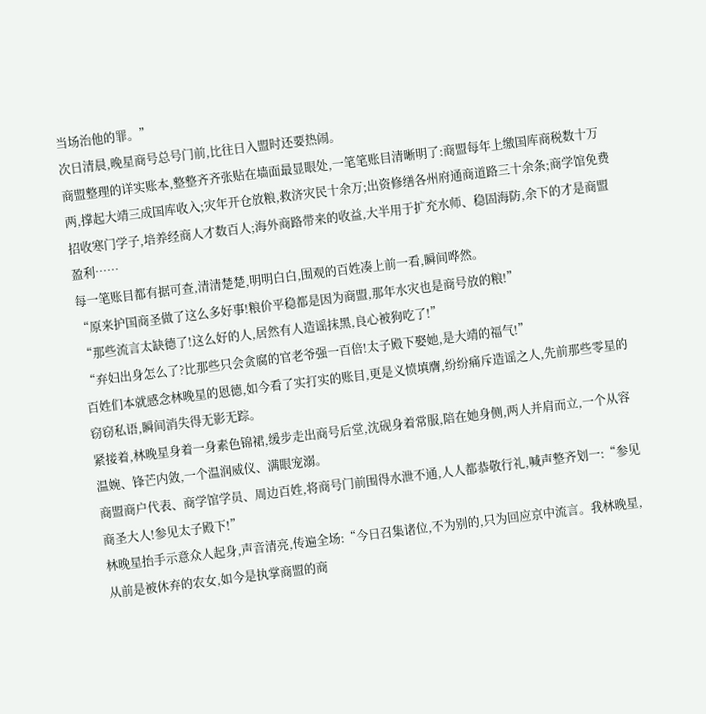当场治他的罪。”
次日清晨,晚星商号总号门前,比往日入盟时还要热闹。
商盟整理的详实账本,整整齐齐张贴在墙面最显眼处,一笔笔账目清晰明了:商盟每年上缴国库商税数十万两,撑起大靖三成国库收入;灾年开仓放粮,救济灾民十余万;出资修缮各州府通商道路三十余条;商学馆免费招收寒门学子,培养经商人才数百人;海外商路带来的收益,大半用于扩充水师、稳固海防,余下的才是商盟盈利……
每一笔账目都有据可查,清清楚楚,明明白白,围观的百姓凑上前一看,瞬间哗然。
“原来护国商圣做了这么多好事!粮价平稳都是因为商盟,那年水灾也是商号放的粮!”
“那些流言太缺德了!这么好的人,居然有人造谣抹黑,良心被狗吃了!”
“弃妇出身怎么了?比那些只会贪腐的官老爷强一百倍!太子殿下娶她,是大靖的福气!”
百姓们本就感念林晚星的恩德,如今看了实打实的账目,更是义愤填膺,纷纷痛斥造谣之人,先前那些零星的窃窃私语,瞬间消失得无影无踪。
紧接着,林晚星身着一身素色锦裙,缓步走出商号后堂,沈砚身着常服,陪在她身侧,两人并肩而立,一个从容温婉、锋芒内敛,一个温润威仪、满眼宠溺。
商盟商户代表、商学馆学员、周边百姓,将商号门前围得水泄不通,人人都恭敬行礼,喊声整齐划一:“参见商圣大人!参见太子殿下!”
林晚星抬手示意众人起身,声音清亮,传遍全场:“今日召集诸位,不为别的,只为回应京中流言。我林晚星,从前是被休弃的农女,如今是执掌商盟的商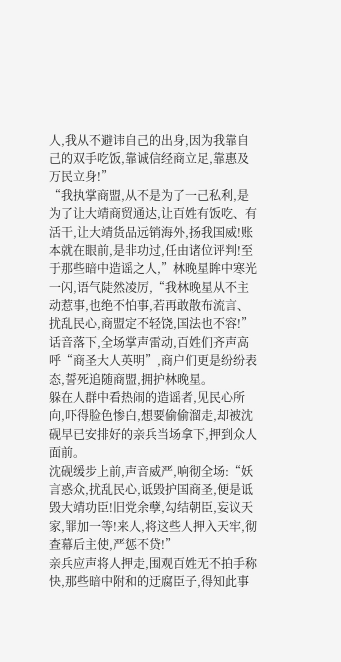人,我从不避讳自己的出身,因为我靠自己的双手吃饭,靠诚信经商立足,靠惠及万民立身!”
“我执掌商盟,从不是为了一己私利,是为了让大靖商贸通达,让百姓有饭吃、有活干,让大靖货品远销海外,扬我国威!账本就在眼前,是非功过,任由诸位评判!至于那些暗中造谣之人,”林晚星眸中寒光一闪,语气陡然凌厉,“我林晚星从不主动惹事,也绝不怕事,若再敢散布流言、扰乱民心,商盟定不轻饶,国法也不容!”
话音落下,全场掌声雷动,百姓们齐声高呼“商圣大人英明”,商户们更是纷纷表态,誓死追随商盟,拥护林晚星。
躲在人群中看热闹的造谣者,见民心所向,吓得脸色惨白,想要偷偷溜走,却被沈砚早已安排好的亲兵当场拿下,押到众人面前。
沈砚缓步上前,声音威严,响彻全场:“妖言惑众,扰乱民心,诋毁护国商圣,便是诋毁大靖功臣!旧党余孽,勾结朝臣,妄议天家,罪加一等!来人,将这些人押入天牢,彻查幕后主使,严惩不贷!”
亲兵应声将人押走,围观百姓无不拍手称快,那些暗中附和的迂腐臣子,得知此事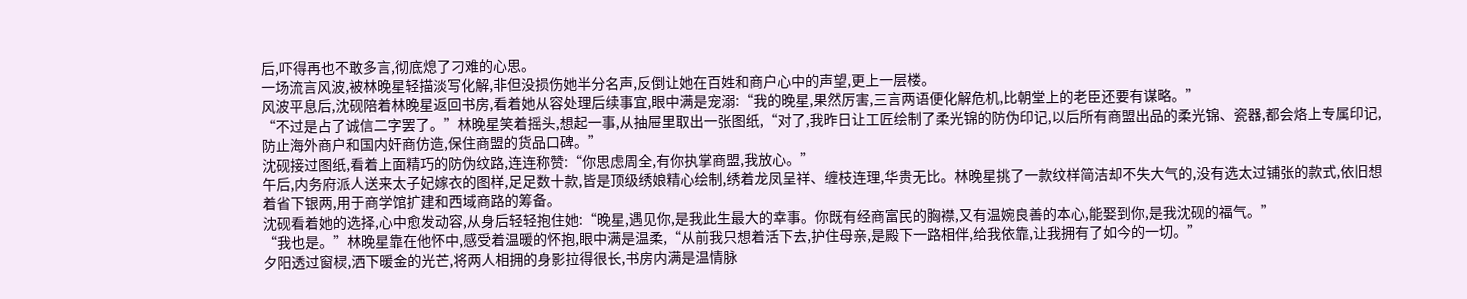后,吓得再也不敢多言,彻底熄了刁难的心思。
一场流言风波,被林晚星轻描淡写化解,非但没损伤她半分名声,反倒让她在百姓和商户心中的声望,更上一层楼。
风波平息后,沈砚陪着林晚星返回书房,看着她从容处理后续事宜,眼中满是宠溺:“我的晚星,果然厉害,三言两语便化解危机,比朝堂上的老臣还要有谋略。”
“不过是占了诚信二字罢了。”林晚星笑着摇头,想起一事,从抽屉里取出一张图纸,“对了,我昨日让工匠绘制了柔光锦的防伪印记,以后所有商盟出品的柔光锦、瓷器,都会烙上专属印记,防止海外商户和国内奸商仿造,保住商盟的货品口碑。”
沈砚接过图纸,看着上面精巧的防伪纹路,连连称赞:“你思虑周全,有你执掌商盟,我放心。”
午后,内务府派人送来太子妃嫁衣的图样,足足数十款,皆是顶级绣娘精心绘制,绣着龙凤呈祥、缠枝连理,华贵无比。林晚星挑了一款纹样简洁却不失大气的,没有选太过铺张的款式,依旧想着省下银两,用于商学馆扩建和西域商路的筹备。
沈砚看着她的选择,心中愈发动容,从身后轻轻抱住她:“晚星,遇见你,是我此生最大的幸事。你既有经商富民的胸襟,又有温婉良善的本心,能娶到你,是我沈砚的福气。”
“我也是。”林晚星靠在他怀中,感受着温暖的怀抱,眼中满是温柔,“从前我只想着活下去,护住母亲,是殿下一路相伴,给我依靠,让我拥有了如今的一切。”
夕阳透过窗棂,洒下暖金的光芒,将两人相拥的身影拉得很长,书房内满是温情脉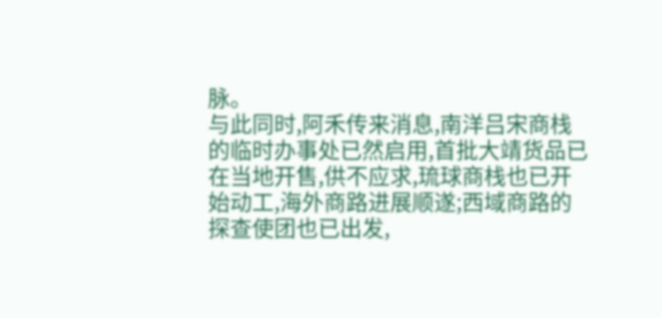脉。
与此同时,阿禾传来消息,南洋吕宋商栈的临时办事处已然启用,首批大靖货品已在当地开售,供不应求,琉球商栈也已开始动工,海外商路进展顺遂;西域商路的探查使团也已出发,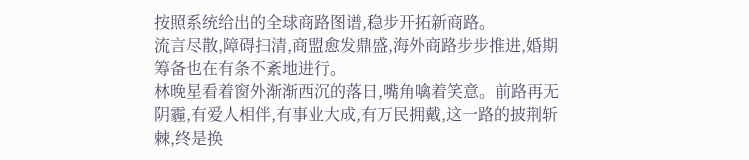按照系统给出的全球商路图谱,稳步开拓新商路。
流言尽散,障碍扫清,商盟愈发鼎盛,海外商路步步推进,婚期筹备也在有条不紊地进行。
林晚星看着窗外渐渐西沉的落日,嘴角噙着笑意。前路再无阴霾,有爱人相伴,有事业大成,有万民拥戴,这一路的披荆斩棘,终是换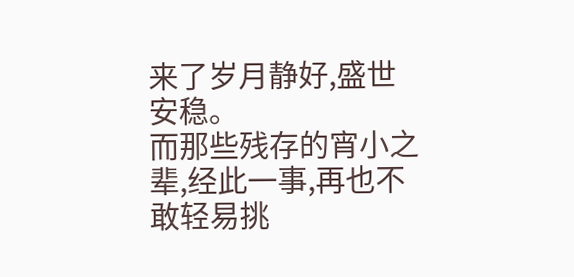来了岁月静好,盛世安稳。
而那些残存的宵小之辈,经此一事,再也不敢轻易挑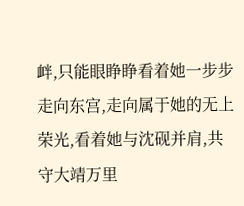衅,只能眼睁睁看着她一步步走向东宫,走向属于她的无上荣光,看着她与沈砚并肩,共守大靖万里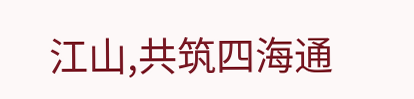江山,共筑四海通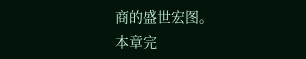商的盛世宏图。
本章完